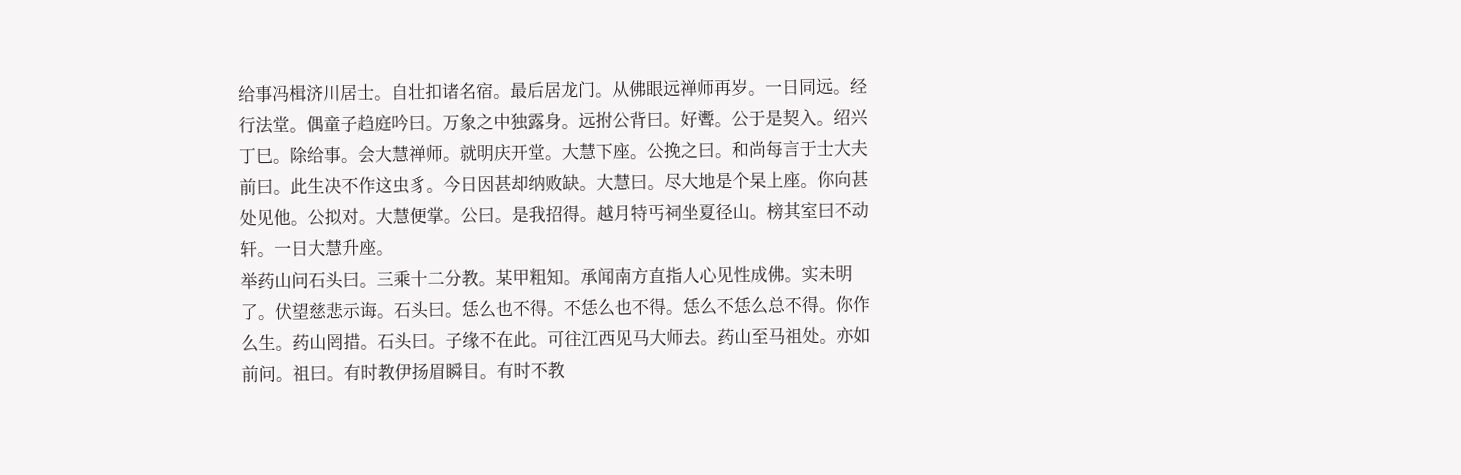给事冯楫济川居士。自壮扣诸名宿。最后居龙门。从佛眼远禅师再岁。一日同远。经行法堂。偶童子趋庭吟曰。万象之中独露身。远拊公背曰。好聻。公于是契入。绍兴丁巳。除给事。会大慧禅师。就明庆开堂。大慧下座。公挽之曰。和尚每言于士大夫前曰。此生决不作这虫豸。今日因甚却纳败缺。大慧曰。尽大地是个杲上座。你向甚处见他。公拟对。大慧便掌。公曰。是我招得。越月特丐祠坐夏径山。榜其室曰不动轩。一日大慧升座。
举药山问石头曰。三乘十二分教。某甲粗知。承闻南方直指人心见性成佛。实未明了。伏望慈悲示诲。石头曰。恁么也不得。不恁么也不得。恁么不恁么总不得。你作么生。药山罔措。石头曰。子缘不在此。可往江西见马大师去。药山至马祖处。亦如前问。祖曰。有时教伊扬眉瞬目。有时不教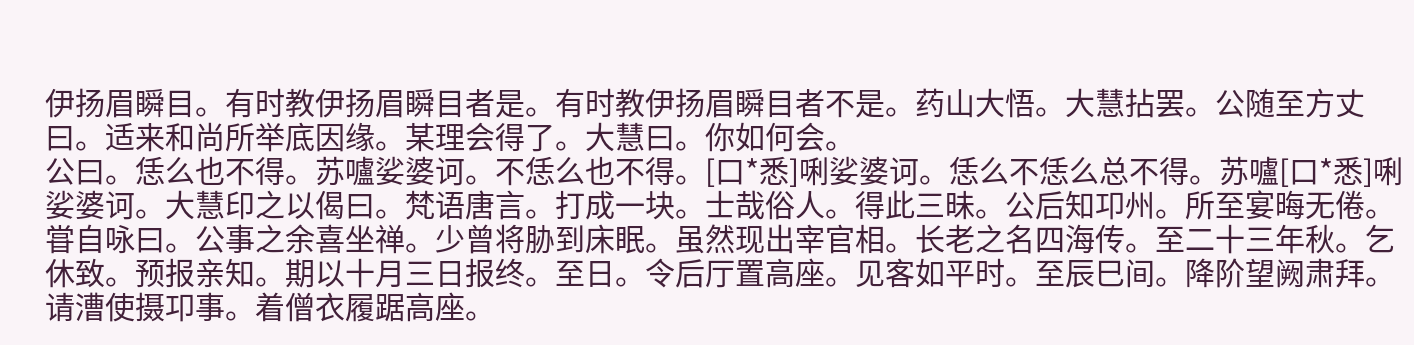伊扬眉瞬目。有时教伊扬眉瞬目者是。有时教伊扬眉瞬目者不是。药山大悟。大慧拈罢。公随至方丈曰。适来和尚所举底因缘。某理会得了。大慧曰。你如何会。
公曰。恁么也不得。苏嚧娑婆诃。不恁么也不得。[口*悉]唎娑婆诃。恁么不恁么总不得。苏嚧[口*悉]唎娑婆诃。大慧印之以偈曰。梵语唐言。打成一块。士哉俗人。得此三昧。公后知卭州。所至宴晦无倦。甞自咏曰。公事之余喜坐禅。少曾将胁到床眠。虽然现出宰官相。长老之名四海传。至二十三年秋。乞休致。预报亲知。期以十月三日报终。至日。令后厅置高座。见客如平时。至辰巳间。降阶望阙肃拜。请漕使摄卭事。着僧衣履踞高座。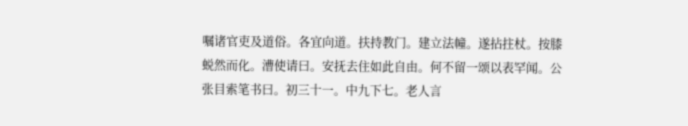嘱诸官吏及道俗。各宜向道。扶持教门。建立法幢。遂拈拄杖。按膝蜕然而化。漕使请曰。安抚去住如此自由。何不留一颂以表罕闻。公张目索笔书曰。初三十一。中九下七。老人言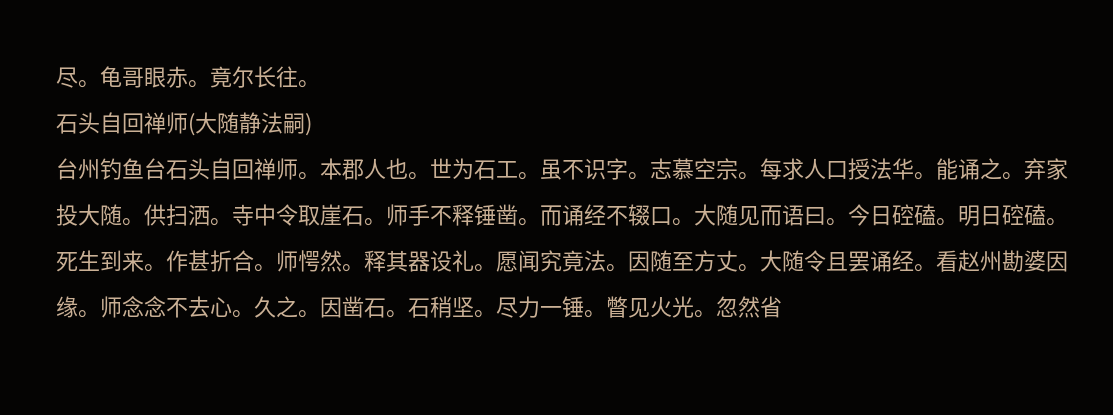尽。龟哥眼赤。竟尔长往。
石头自回禅师(大随静法嗣)
台州钓鱼台石头自回禅师。本郡人也。世为石工。虽不识字。志慕空宗。每求人口授法华。能诵之。弃家投大随。供扫洒。寺中令取崖石。师手不释锤凿。而诵经不辍口。大随见而语曰。今日硿磕。明日硿磕。死生到来。作甚折合。师愕然。释其器设礼。愿闻究竟法。因随至方丈。大随令且罢诵经。看赵州勘婆因缘。师念念不去心。久之。因凿石。石稍坚。尽力一锤。瞥见火光。忽然省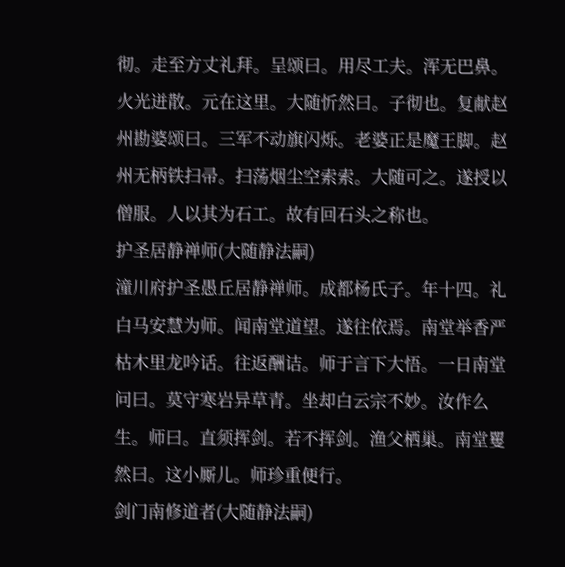彻。走至方丈礼拜。呈颂曰。用尽工夫。浑无巴鼻。
火光迸散。元在这里。大随忻然曰。子彻也。复献赵州勘婆颂曰。三军不动旗闪烁。老婆正是魔王脚。赵州无柄铁扫帚。扫荡烟尘空索索。大随可之。遂授以僧服。人以其为石工。故有回石头之称也。
护圣居静禅师(大随静法嗣)
潼川府护圣愚丘居静禅师。成都杨氏子。年十四。礼白马安慧为师。闻南堂道望。遂往依焉。南堂举香严枯木里龙吟话。往返酬诘。师于言下大悟。一日南堂问曰。莫守寒岩异草青。坐却白云宗不妙。汝作么生。师曰。直须挥剑。若不挥剑。渔父栖巢。南堂矍然曰。这小厮儿。师珍重便行。
剑门南修道者(大随静法嗣)